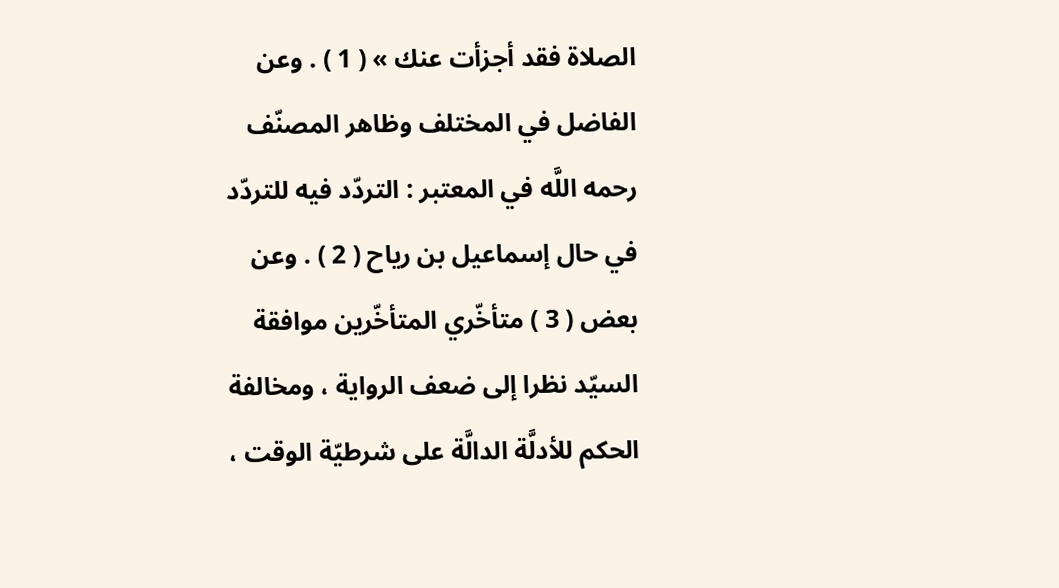الصلاة فقد أجزأت عنك » ( 1 ) . وعن الفاضل في المختلف وظاهر المصنّف رحمه اللَّه في المعتبر : التردّد فيه للتردّد في حال إسماعيل بن رياح ( 2 ) . وعن بعض ( 3 ) متأخّري المتأخّرين موافقة السيّد نظرا إلى ضعف الرواية ، ومخالفة الحكم للأدلَّة الدالَّة على شرطيّة الوقت ،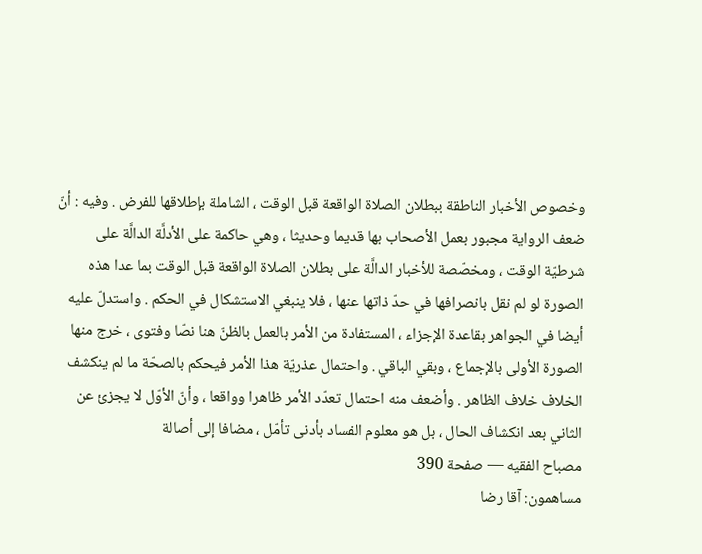وخصوص الأخبار الناطقة ببطلان الصلاة الواقعة قبل الوقت ، الشاملة بإطلاقها للفرض . وفيه : أنّ ضعف الرواية مجبور بعمل الأصحاب بها قديما وحديثا ، وهي حاكمة على الأدلَّة الدالَّة على شرطيّة الوقت ، ومخصّصة للأخبار الدالَّة على بطلان الصلاة الواقعة قبل الوقت بما عدا هذه الصورة لو لم نقل بانصرافها في حدّ ذاتها عنها ، فلا ينبغي الاستشكال في الحكم . واستدلّ عليه أيضا في الجواهر بقاعدة الإجزاء ، المستفادة من الأمر بالعمل بالظنّ هنا نصّا وفتوى ، خرج منها الصورة الأولى بالإجماع ، وبقي الباقي . واحتمال عذريّة هذا الأمر فيحكم بالصحّة ما لم ينكشف الخلاف خلاف الظاهر . وأضعف منه احتمال تعدّد الأمر ظاهرا وواقعا ، وأنّ الأوّل لا يجزئ عن الثاني بعد انكشاف الحال ، بل هو معلوم الفساد بأدنى تأمّل ، مضافا إلى أصالة
مصباح الفقيه — صفحة 390
مساهمون: آقا رضا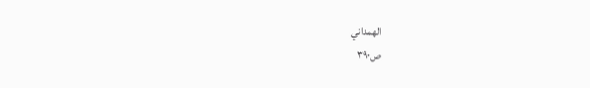الهمداني
ص٣٩٠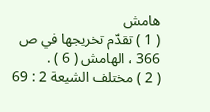هامش
( 1 ) تقدّم تخريجها في ص 366 ، الهامش ( 6 ) .
( 2 ) مختلف الشيعة 2 : 69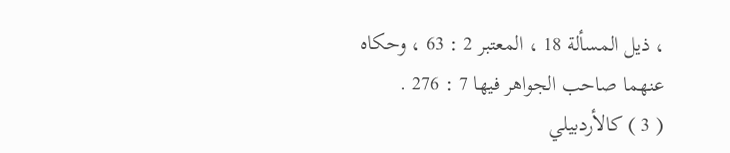، ذيل المسألة 18 ، المعتبر 2 : 63 ، وحكاه عنهما صاحب الجواهر فيها 7 : 276 .
( 3 ) كالأردبيلي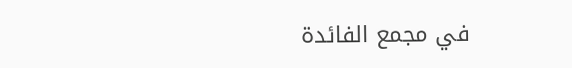في مجمع الفائدة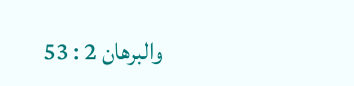والبرهان 2 : 53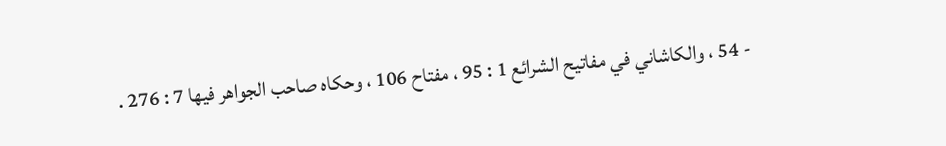- 54 ، والكاشاني في مفاتيح الشرائع 1 : 95 ، مفتاح 106 ، وحكاه صاحب الجواهر فيها 7 : 276 .